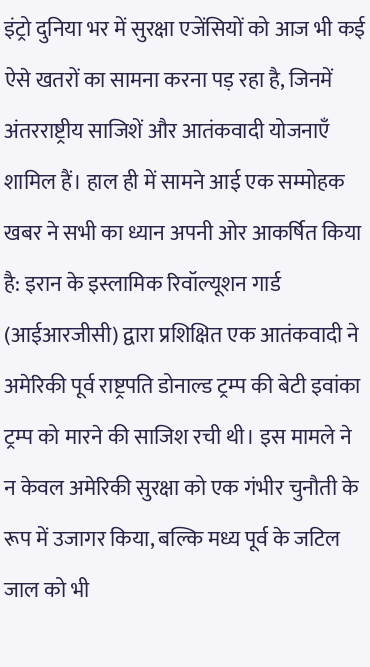इंट्रो दुनिया भर में सुरक्षा एजेंसियों को आज भी कई ऐसे खतरों का सामना करना पड़ रहा है, जिनमें अंतरराष्ट्रीय साजिशें और आतंकवादी योजनाएँ शामिल हैं। हाल ही में सामने आई एक सम्मोहक खबर ने सभी का ध्यान अपनी ओर आकर्षित किया है: इरान के इस्लामिक रिवॉल्यूशन गार्ड (आईआरजीसी) द्वारा प्रशिक्षित एक आतंकवादी ने अमेरिकी पूर्व राष्ट्रपति डोनाल्ड ट्रम्प की बेटी इवांका ट्रम्प को मारने की साजिश रची थी। इस मामले ने न केवल अमेरिकी सुरक्षा को एक गंभीर चुनौती के रूप में उजागर किया, बल्कि मध्य पूर्व के जटिल जाल को भी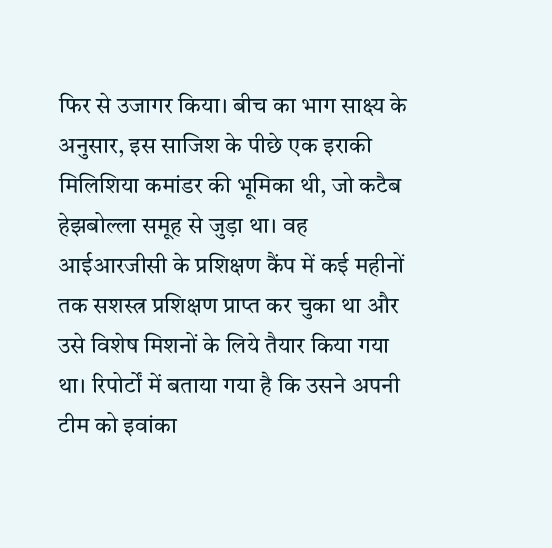फिर से उजागर किया। बीच का भाग साक्ष्य के अनुसार, इस साजिश के पीछे एक इराकी मिलिशिया कमांडर की भूमिका थी, जो कटैब हेझबोल्ला समूह से जुड़ा था। वह आईआरजीसी के प्रशिक्षण कैंप में कई महीनों तक सशस्त्र प्रशिक्षण प्राप्त कर चुका था और उसे विशेष मिशनों के लिये तैयार किया गया था। रिपोर्टों में बताया गया है कि उसने अपनी टीम को इवांका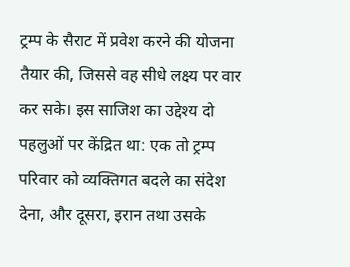ट्रम्प के सैराट में प्रवेश करने की योजना तैयार की, जिससे वह सीधे लक्ष्य पर वार कर सके। इस साजिश का उद्देश्य दो पहलुओं पर केंद्रित था: एक तो ट्रम्प परिवार को व्यक्तिगत बदले का संदेश देना, और दूसरा, इरान तथा उसके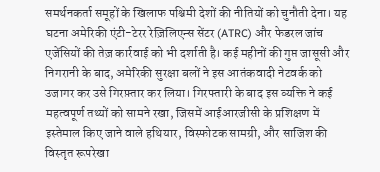समर्थनकर्ता समूहों के खिलाफ पश्चिमी देशों की नीतियों को चुनौती देना। यह घटना अमेरिकी एंटी-टेरर रेज़िलिएन्स सेंटर (ATRC) और फेडरल जांच एजेंसियों की तेज़ कार्रवाई को भी दर्शाती है। कई महीनों की गुप्त जासूसी और निगरानी के बाद, अमेरिकी सुरक्षा बलों ने इस आतंकवादी नेटवर्क को उजागर कर उसे गिरफ़्तार कर लिया। गिरफ्तारी के बाद इस व्यक्ति ने कई महत्वपूर्ण तथ्यों को सामने रखा, जिसमें आईआरजीसी के प्रशिक्षण में इस्तेमाल किए जाने वाले हथियार, विस्फोटक सामग्री, और साजिश की विस्तृत रूपरेखा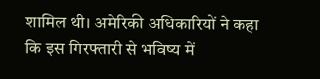शामिल थी। अमेरिकी अधिकारियों ने कहा कि इस गिरफ्तारी से भविष्य में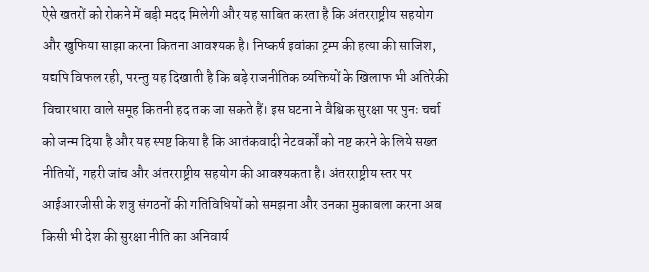ऐसे खतरों को रोकने में बड़ी मदद मिलेगी और यह साबित करता है कि अंतरराष्ट्रीय सहयोग और खुफिया साझा करना कितना आवश्यक है। निष्कर्ष इवांका ट्रम्प की हत्या की साजिश, यद्यपि विफल रही, परन्तु यह दिखाती है कि बड़े राजनीतिक व्यक्तियों के खिलाफ भी अतिरेकी विचारधारा वाले समूह कितनी हद तक जा सकते हैं। इस घटना ने वैश्विक सुरक्षा पर पुनः चर्चा को जन्म दिया है और यह स्पष्ट किया है कि आतंकवादी नेटवर्कों को नष्ट करने के लिये सख्त नीतियों, गहरी जांच और अंतरराष्ट्रीय सहयोग की आवश्यकता है। अंतरराष्ट्रीय स्तर पर आईआरजीसी के शत्रु संगठनों की गतिविधियों को समझना और उनका मुकाबला करना अब किसी भी देश की सुरक्षा नीति का अनिवार्य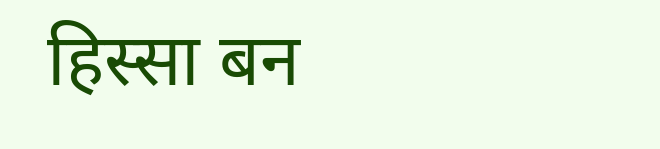हिस्सा बन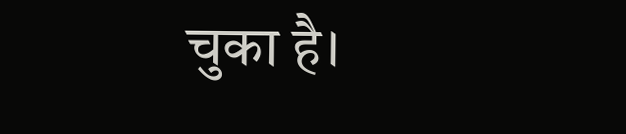चुका है।